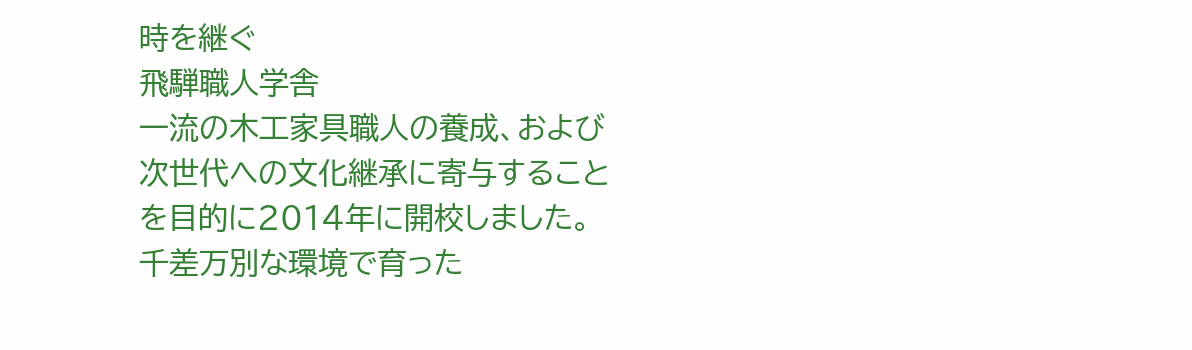時を継ぐ
飛騨職人学舎
一流の木工家具職人の養成、および次世代への文化継承に寄与することを目的に2014年に開校しました。千差万別な環境で育った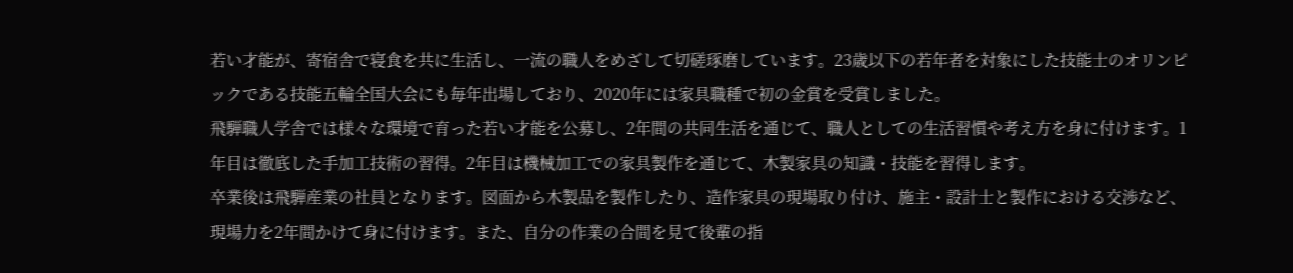若い才能が、寄宿舎で寝食を共に生活し、一流の職人をめざして切磋琢磨しています。23歳以下の若年者を対象にした技能士のオリンピックである技能五輪全国大会にも毎年出場しており、2020年には家具職種で初の金賞を受賞しました。
飛騨職人学舎では様々な環境で育った若い才能を公募し、2年間の共同生活を通じて、職人としての生活習慣や考え方を身に付けます。1年目は徹底した手加工技術の習得。2年目は機械加工での家具製作を通じて、木製家具の知識・技能を習得します。
卒業後は飛騨産業の社員となります。図面から木製品を製作したり、造作家具の現場取り付け、施主・設計士と製作における交渉など、現場力を2年間かけて身に付けます。また、自分の作業の合間を見て後輩の指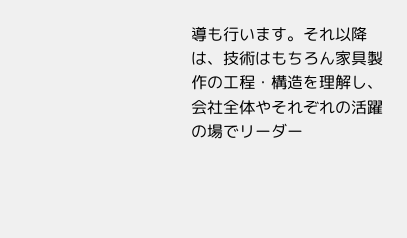導も行います。それ以降は、技術はもちろん家具製作の工程・構造を理解し、会社全体やそれぞれの活躍の場でリーダー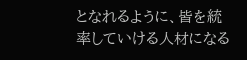となれるように、皆を統率していける人材になる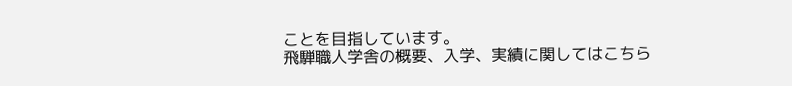ことを目指しています。
飛騨職人学舎の概要、入学、実績に関してはこちら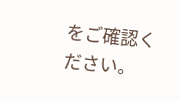をご確認ください。